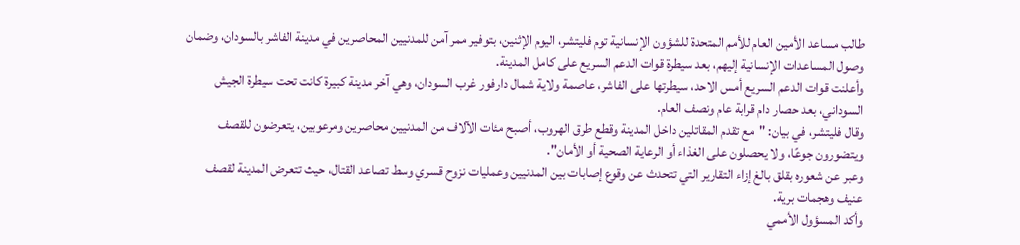طالب مساعد الأمين العام للأمم المتحدة للشؤون الإنسانية توم فليتشر، اليوم الإثنين، بتوفير ممر آمن للمدنيين المحاصرين في مدينة الفاشر بالسودان، وضمان وصول المساعدات الإنسانية إليهم، بعد سيطرة قوات الدعم السريع على كامل المدينة.
وأعلنت قوات الدعم السريع أمس الاحد، سيطرتها على الفاشر، عاصمة ولاية شمال دارفور غرب السودان، وهي آخر مدينة كبيرة كانت تحت سيطرة الجيش السوداني، بعد حصار دام قرابة عام ونصف العام.
وقال فليتشر، في بيان: "مع تقدم المقاتلين داخل المدينة وقطع طرق الهروب، أصبح مئات الآلاف من المدنيين محاصرين ومرعوبين، يتعرضون للقصف ويتضورون جوعًا، ولا يحصلون على الغذاء أو الرعاية الصحية أو الأمان".
وعبر عن شعوره بقلق بالغ إزاء التقارير التي تتحدث عن وقوع إصابات بين المدنيين وعمليات نزوح قسري وسط تصاعد القتال، حيث تتعرض المدينة لقصف عنيف وهجمات برية.
وأكد المسؤول الأممي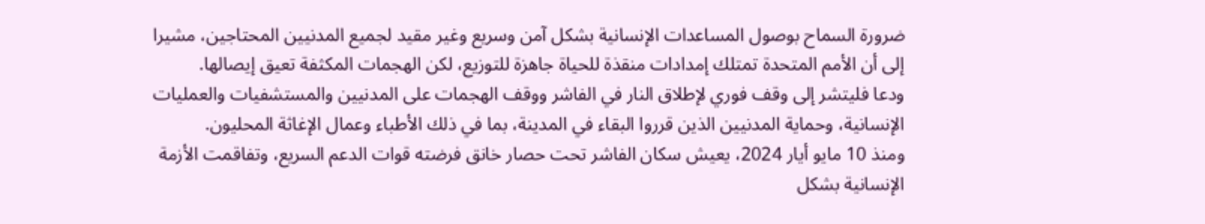ضرورة السماح بوصول المساعدات الإنسانية بشكل آمن وسريع وغير مقيد لجميع المدنيين المحتاجين، مشيرا إلى أن الأمم المتحدة تمتلك إمدادات منقذة للحياة جاهزة للتوزيع، لكن الهجمات المكثفة تعيق إيصالها.
ودعا فليتشر إلى وقف فوري لإطلاق النار في الفاشر ووقف الهجمات على المدنيين والمستشفيات والعمليات الإنسانية، وحماية المدنيين الذين قرروا البقاء في المدينة، بما في ذلك الأطباء وعمال الإغاثة المحليون.
ومنذ 10 مايو أيار 2024، يعيش سكان الفاشر تحت حصار خانق فرضته قوات الدعم السريع، وتفاقمت الأزمة الإنسانية بشكل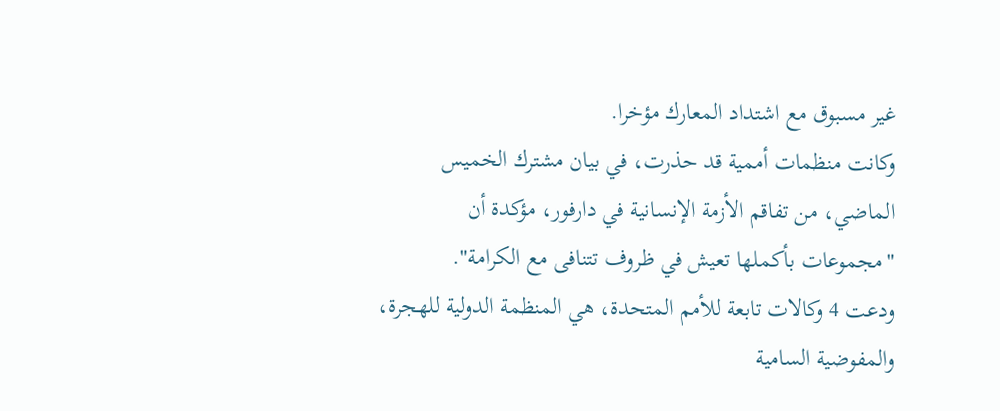غير مسبوق مع اشتداد المعارك مؤخرا.
وكانت منظمات أممية قد حذرت، في بيان مشترك الخميس الماضي، من تفاقم الأزمة الإنسانية في دارفور، مؤكدة أن "مجموعات بأكملها تعيش في ظروف تتنافى مع الكرامة".
ودعت 4 وكالات تابعة للأمم المتحدة، هي المنظمة الدولية للهجرة، والمفوضية السامية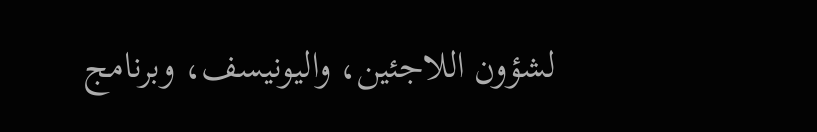لشؤون اللاجئين، واليونيسف، وبرنامج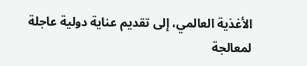الأغذية العالمي، إلى تقديم عناية دولية عاجلة لمعالجة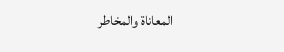المعاناة والمخاطر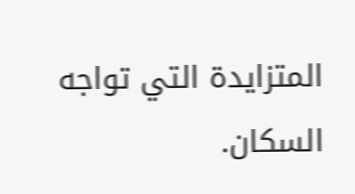المتزايدة التي تواجه السكان.